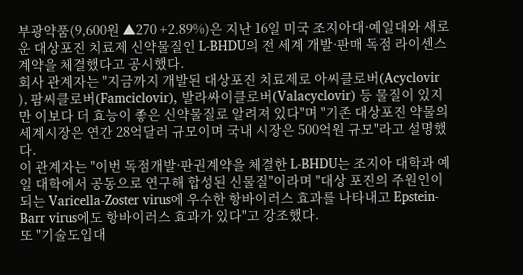부광약품(9,600원 ▲270 +2.89%)은 지난 16일 미국 조지아대·예일대와 새로운 대상포진 치료제 신약물질인 L-BHDU의 전 세계 개발·판매 독점 라이센스 계약을 체결했다고 공시했다.
회사 관계자는 "지금까지 개발된 대상포진 치료제로 아씨클로버(Acyclovir
), 팜씨클로버(Famciclovir), 발라싸이클로버(Valacyclovir) 등 물질이 있지만 이보다 더 효능이 좋은 신약물질로 알려져 있다"며 "기존 대상포진 약물의 세계시장은 연간 28억달러 규모이며 국내 시장은 500억원 규모"라고 설명했다.
이 관계자는 "이번 독점개발·판권계약을 체결한 L-BHDU는 조지아 대학과 예일 대학에서 공동으로 연구해 합성된 신물질"이라며 "대상 포진의 주원인이 되는 Varicella-Zoster virus에 우수한 항바이러스 효과를 나타내고 Epstein-Barr virus에도 항바이러스 효과가 있다"고 강조했다.
또 "기술도입대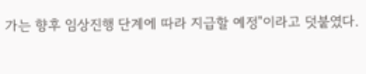가는 향후 임상진행 단계에 따라 지급할 예정"이라고 덧붙였다.